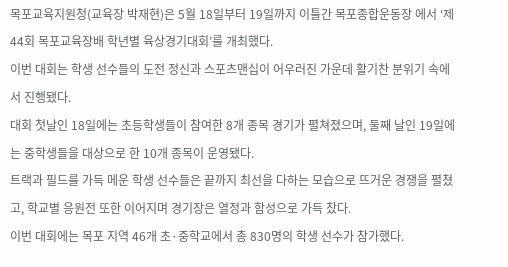목포교육지원청(교육장 박재현)은 5월 18일부터 19일까지 이틀간 목포종합운동장 에서 ‘제44회 목포교육장배 학년별 육상경기대회’를 개최했다.
이번 대회는 학생 선수들의 도전 정신과 스포츠맨십이 어우러진 가운데 활기찬 분위기 속에서 진행됐다.
대회 첫날인 18일에는 초등학생들이 참여한 8개 종목 경기가 펼쳐졌으며, 둘째 날인 19일에는 중학생들을 대상으로 한 10개 종목이 운영됐다.
트랙과 필드를 가득 메운 학생 선수들은 끝까지 최선을 다하는 모습으로 뜨거운 경쟁을 펼쳤고, 학교별 응원전 또한 이어지며 경기장은 열정과 함성으로 가득 찼다.
이번 대회에는 목포 지역 46개 초·중학교에서 총 830명의 학생 선수가 참가했다.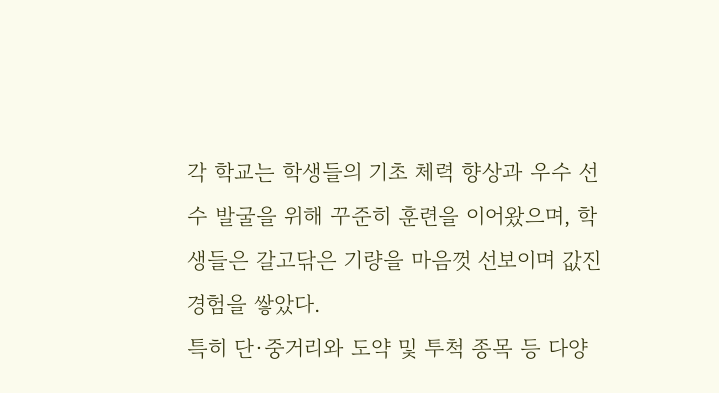각 학교는 학생들의 기초 체력 향상과 우수 선수 발굴을 위해 꾸준히 훈련을 이어왔으며, 학생들은 갈고닦은 기량을 마음껏 선보이며 값진 경험을 쌓았다.
특히 단·중거리와 도약 및 투척 종목 등 다양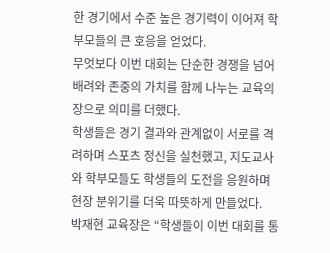한 경기에서 수준 높은 경기력이 이어져 학부모들의 큰 호응을 얻었다.
무엇보다 이번 대회는 단순한 경쟁을 넘어 배려와 존중의 가치를 함께 나누는 교육의 장으로 의미를 더했다.
학생들은 경기 결과와 관계없이 서로를 격려하며 스포츠 정신을 실천했고, 지도교사와 학부모들도 학생들의 도전을 응원하며 현장 분위기를 더욱 따뜻하게 만들었다.
박재현 교육장은 “학생들이 이번 대회를 통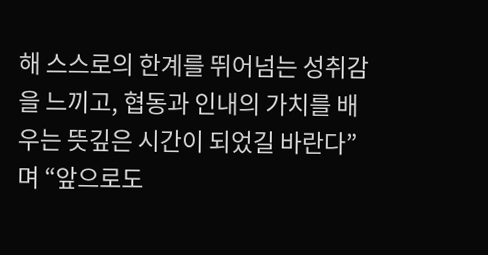해 스스로의 한계를 뛰어넘는 성취감을 느끼고, 협동과 인내의 가치를 배우는 뜻깊은 시간이 되었길 바란다”며 “앞으로도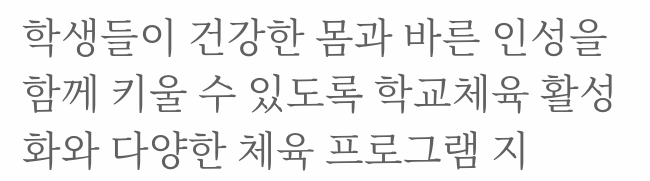학생들이 건강한 몸과 바른 인성을 함께 키울 수 있도록 학교체육 활성화와 다양한 체육 프로그램 지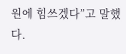원에 힘쓰겠다”고 말했다.